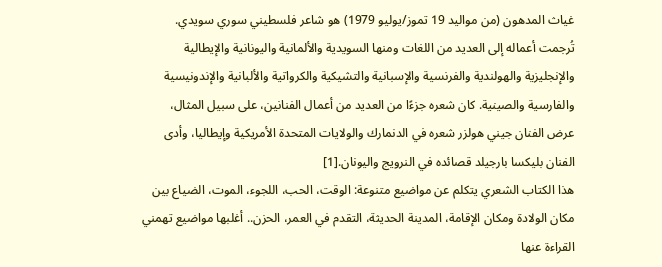غياث المدهون (من مواليد 19 تموز/يوليو 1979) هو شاعر فلسطيني سوري سويدي. تُرجمت أعماله إلى العديد من اللغات ومنها السويدية والألمانية واليونانية والإيطالية والإنجليزية والهولندية والفرنسية والإسبانية والتشيكية والكرواتية والألبانية والإندونيسية والفارسية والصينية. كان شعره جزءًا من العديد من أعمال الفنانين، على سبيل المثال، عرض الفنان جيني هولزر شعره في الدنمارك والولايات المتحدة الأمريكية وإيطاليا، وأدى الفنان بليكسا بارجيلد قصائده في النرويج واليونان.[1]
هذا الكتاب الشعري يتكلم عن مواضيع متنوعة: الوقت، الحب، اللجوء، الموت، الضياع بين مكان الولادة ومكان الإقامة، المدينة الحديثة، التقدم في العمر، الحزن.. أغلبها مواضيع تهمني القراءة عنها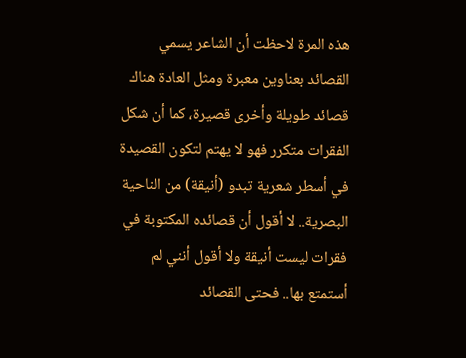هذه المرة لاحظت أن الشاعر يسمي القصائد بعناوين معبرة ومثل العادة هناك قصائد طويلة وأخرى قصيرة، كما أن شكل الفقرات متكرر فهو لا يهتم لتكون القصيدة في أسطر شعرية تبدو (أنيقة) من الناحية البصرية.. لا أقول أن قصائده المكتوبة في فقرات ليست أنيقة ولا أقول أنني لم أستمتع بها.. فحتى القصائد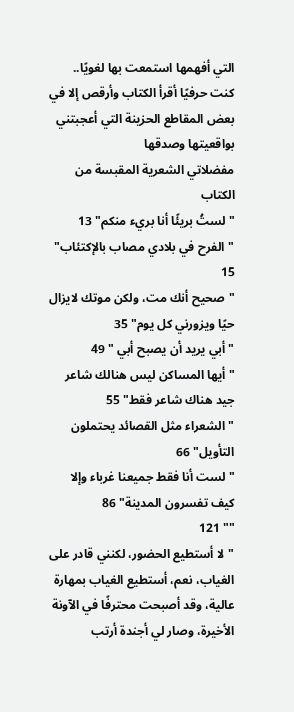التي أفهمها استمعت بها لغويًا.. كنت حرفيًا أقرأ الكتاب وأرقص إلا في بعض المقاطع الحزينة التي أعجبتني بواقعيتها وصدقها
مفضلاتي الشعرية المقبسة من الكتاب
"لستُ بريئًا أنا بريء منكم" 13
"الفرح في بلادي مصاب بالإكتئاب" 15
"صحيح أنك مت، ولكن موتك لايزال حيًا ويزورني كل يوم" 35
"أبي يريد أن يصبح أبي " 49
"أيها المساكن ليس هنالك شاعر جيد هناك شاعر فقط" 55
"الشعراء مثل القصائد يحتملون التأويل" 66
"لست أنا فقط جميعنا غرباء وإلا كيف تفسرون المدينة" 86
"" 121
"لا أستطيع الحضور، لكنني قادر على الغياب، نعم، أستطيع الغياب بمهارة عالية، وقد أصبحت محترفًا في الآونة الأخيرة، وصار لي أجندة أرتب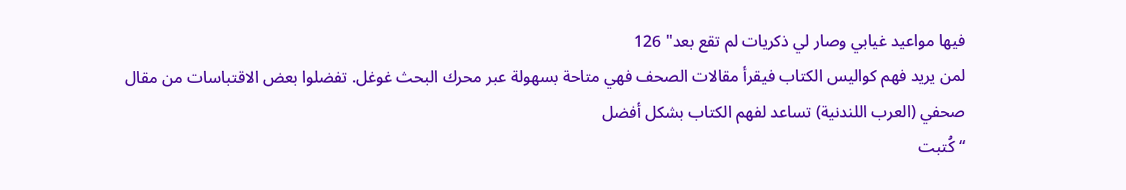فيها مواعيد غيابي وصار لي ذكريات لم تقع بعد" 126
لمن يريد فهم كواليس الكتاب فيقرأ مقالات الصحف فهي متاحة بسهولة عبر محرك البحث غوغل. تفضلوا بعض الاقتباسات من مقال صحفي (العرب اللندنية) تساعد لفهم الكتاب بشكل أفضل
“كُتبت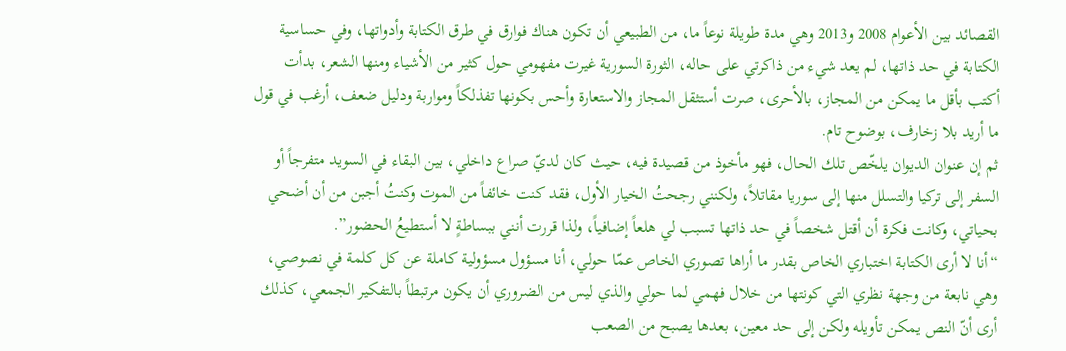القصائد بين الأعوام 2008 و2013 وهي مدة طويلة نوعاً ما، من الطبيعي أن تكون هناك فوارق في طرق الكتابة وأدواتها، وفي حساسية الكتابة في حد ذاتها، لم يعد شيء من ذاكرتي على حاله، الثورة السورية غيرت مفهومي حول كثير من الأشياء ومنها الشعر، بدأت أكتب بأقل ما يمكن من المجاز، بالأحرى، صرت أستثقل المجاز والاستعارة وأحس بكونها تفذلكاً ومواربة ودليل ضعف، أرغب في قول ما أريد بلا زخارف، بوضوح تام.
ثم إن عنوان الديوان يلخّص تلك الحال، فهو مأخوذ من قصيدة فيه، حيث كان لديّ صراع داخلي، بين البقاء في السويد متفرجاً أو السفر إلى تركيا والتسلل منها إلى سوريا مقاتلاً، ولكنني رجحتُ الخيار الأول، فقد كنت خائفاً من الموت وكنتُ أجبن من أن أضحي بحياتي، وكانت فكرة أن أقتل شخصاً في حد ذاتها تسبب لي هلعاً إضافياً، ولذا قررت أنني ببساطةٍ لا أستطيعُ الحضور”.
“أنا لا أرى الكتابة اختباري الخاص بقدر ما أراها تصوري الخاص عمّا حولي، أنا مسؤول مسؤولية كاملة عن كل كلمة في نصوصي، وهي نابعة من وجهة نظري التي كونتها من خلال فهمي لما حولي والذي ليس من الضروري أن يكون مرتبطاً بالتفكير الجمعي، كذلك أرى أنّ النص يمكن تأويله ولكن إلى حد معين، بعدها يصبح من الصعب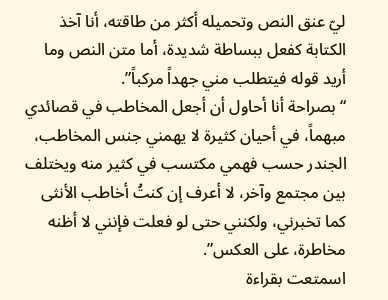ليّ عنق النص وتحميله أكثر من طاقته، أنا آخذ الكتابة كفعل ببساطة شديدة، أما متن النص وما أريد قوله فيتطلب مني جهداً مركباً”.
“بصراحة أنا أحاول أن أجعل المخاطب في قصائدي مبهماً، في أحيان كثيرة لا يهمني جنس المخاطب، الجندر حسب فهمي مكتسب في كثير منه ويختلف بين مجتمع وآخر، لا أعرف إن كنتُ أخاطب الأنثى كما تخبرني، ولكنني حتى لو فعلت فإنني لا أظنه مخاطرة، على العكس”.
اسمتعت بقراءة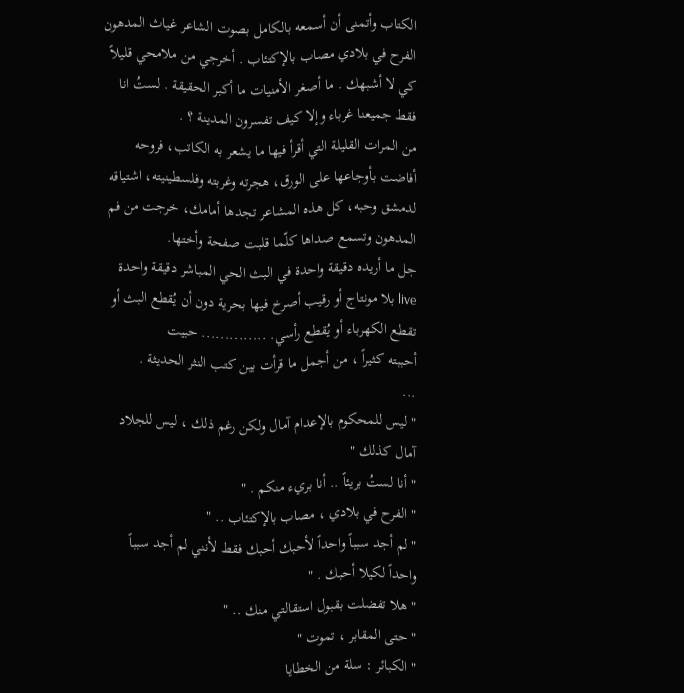الكتاب وأتمنى أن أسمعه بالكامل بصوت الشاعر غياث المدهون
الفرح في بلادي مصاب بالإكتئاب . أخرجي من ملامحي قليلاً كي لا أشبهك . ما أصغر الأمنيات ما أكبر الحقيقة . لستُ انا فقط جميعنا غرباء وإلا كيف تفسرون المدينة ؟ .
من المرات القليلة التي أقرأ فيها ما يشعر به الكاتب، فروحه أفاضت بأوجاعها على الورق، هجرته وغربته وفلسطينيته، اشتياقه لدمشق وحبه، كل هذه المشاعر تجدها أمامك، خرجت من فم المدهون وتسمع صداها كلّما قلبت صفحة وأختها.
جل ما أريده دقيقة واحدة في البث الحي المباشر دقيقة واحدة live بلا مونتاج أو رقيب أصرخ فيها بحرية دون أن يُقطع البث أو تقطع الكهرباء أو يُقطع رأسي. .............. حبيت
أحببته كثيراً ، من أجمل ما قرأت بين كتب النثر الحديثة .
...
" ليس للمحكوم بالإعدام آمال ولكن رغم ذلك ، ليس للجلاد آمال كذلك "
" أنا لستُ بريئاً .. أنا بريء منكم . "
" الفرح في بلادي ، مصاب بالإكتئاب .. "
" لم أجد سبباً واحداً لأحبك أحبك فقط لأنني لم أجد سبباً واحداً لكيلا أحبك . "
" هلا تفضلت بقبول استقالتي منك .. "
" حتى المقابر ، تموت "
" الكبائر : سلة من الخطايا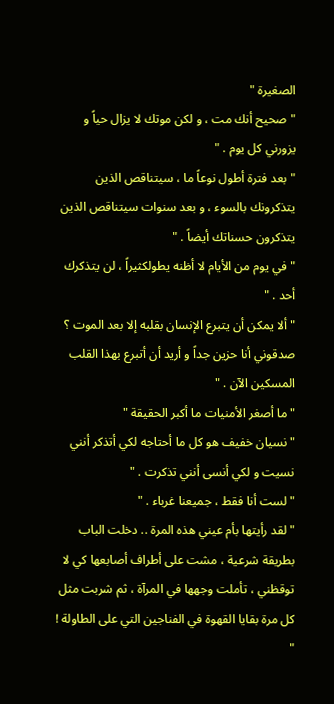الصغيرة "
" صحيح أنك مت ، و لكن موتك لا يزال حياً و يزورني كل يوم . "
" بعد فترة أطول نوعاً ما ، سيتناقص الذين يتذكرونك بالسوء ، و بعد سنوات سيتناقص الذين يتذكرون حسناتك أيضاً . "
" في يوم من الأيام لا أظنه يطولكثيراً ، لن يتذكرك أحد . "
" ألا يمكن أن يتبرع الإنسان بقلبه إلا بعد الموت ؟ صدقوني أنا حزين جداً و أريد أن أتبرع بهذا القلب المسكين الآن . "
"ما أصغر الأمنيات ما أكبر الحقيقة "
" نسيان خفيف هو كل ما أحتاجه لكي أتذكر أنني نسيت و لكي أنسى أنني تذكرت . "
" لست أنا فقط ، جميعنا غرباء . "
" لقد رأيتها بأم عيني هذه المرة .. دخلت الباب بطريقة شرعية ، مشت على أطراف أصابعها كي لا توقظني ، تأملت وجهها في المرآة ، ثم شربت مثل كل مرة بقايا القهوة في الفناجين التي على الطاولة ! "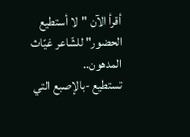أقرأ الآن "لا أستطيع الحضور" للشّاعر غيّاث المدهون..
تستطيع -بالإصبع التي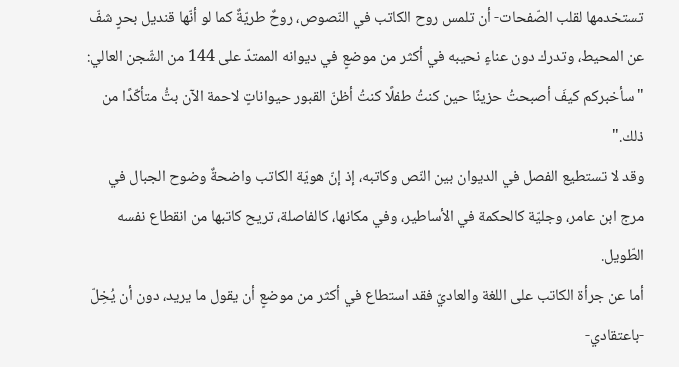تستخدمها لقلب الصّفحات- أن تلمس روح الكاتب في النّصوص، روحٌ طريّةٌ كما لو أنّها قنديل بحرٍ شفّ عن المحيط، وتدرك دون عناءٍ نحيبه في أكثر من موضعٍ في ديوانه الممتدّ على 144 من الشّجن العالي:
"سأخبركم كيفَ أصبحتُ حزينًا حين كنتُ طفلًا كنتُ أظنّ القبور حيواناتٍ لاحمة الآن بتُّ متأكّدًا من ذلك."
وقد لا تستطيع الفصل في الديوان بين النّص وكاتبه، إذ إنّ هويّة الكاتب واضحةٌ وضوح الجبال في مرج ابن عامر، وجليّة كالحكمة في الأساطير، وفي مكانها، كالفاصلة، تريح كاتبها من انقطاع نفسه الطّويل.
أما عن جرأة الكاتب على اللغة والعاديّ فقد استطاع في أكثر من موضعٍ أن يقول ما يريد، دون أن يُخِلّ -باعتقادي-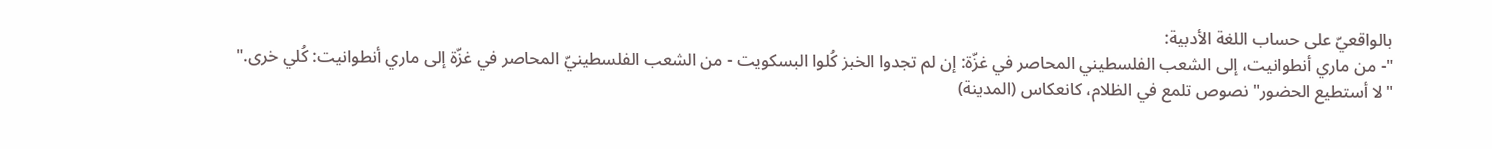بالواقعيّ على حساب اللغة الأدبية:
"- من ماري أنطوانيت، إلى الشعب الفلسطيني المحاصر في غزّة: إن لم تجدوا الخبز كُلوا البسكويت - من الشعب الفلسطينيّ المحاصر في غزّة إلى ماري أنطوانيت: كُلي خرى."
"لا أستطيع الحضور" نصوص تلمع في الظلام، كانعكاس (المدينة)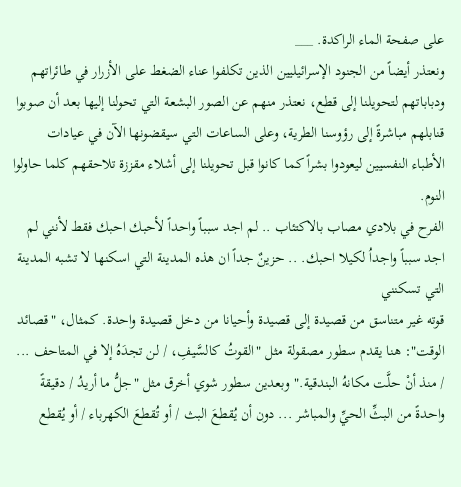على صفحة الماء الراكدة. ___
ونعتذر أيضاً من الجنود الإسرائيليين الذين تكلفوا عناء الضغط على الأزرار في طائراتهم ودباباتهم لتحويلنا إلى قطع، نعتذر منهم عن الصور البشعة التي تحولنا إليها بعد أن صوبوا قنابلهم مباشرةً إلى رؤوسنا الطرية، وعلى الساعات التي سيقضونها الآن في عيادات الأطباء النفسيين ليعودوا بشراً كما كانوا قبل تحويلنا إلى أشلاء مقززة تلاحقهم كلما حاولوا النوم.
الفرح في بلادي مصاب بالاكتئاب .. لم اجد سبباً واحداً لأحبك احبك فقط لأنني لم اجد سبباً واجداُ لكيلا احبك. .. حزينٌ جداً ان هذه المدينة التي اسكنها لا تشبه المدينة التي تسكنني
قوته غير متناسق من قصيدة إلى قصيدة وأحيانا من دخل قصيدة واحدة. كمثال، "قصائد الوقت": هنا يقدم سطور مصقولة مثل "القوتُ كالسَّيفِ، / لن تجدَهُ إلا في المتاحف ... / منذ أنْ حلَّت مكانهُ البندقية." وبعدين سطور شوي أخرق مثل "جلُّ ما أريدُ / دقيقةً واحدةً من البثِّ الحيِّ والمباشر ... دون أن يُقطعَ البث / أو تُقطعَ الكهرباء / أو يُقطع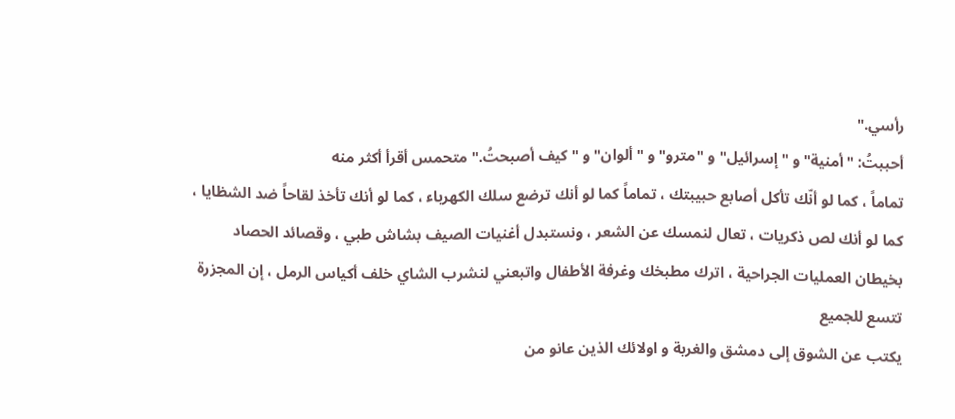رأسي."
أحببتُ: "أمنية"و "إسرائيل" و "مترو" و "ألوان" و "كيف أصبحتُ." متحمس أقرأ أكثر منه
تماماً ، كما لو أنّك تأكل أصابع حبيبتك ، تماماً كما لو أنك ترضع سلك الكهرباء ، كما لو أنك تأخذ لقاحاً ضد الشظايا ، كما لو أنك لص ذكريات ، تعال لنمسك عن الشعر ، ونستبدل أغنيات الصيف بشاش طبي ، وقصائد الحصاد بخيطان العمليات الجراحية ، اترك مطبخك وغرفة الأطفال واتبعني لنشرب الشاي خلف أكياس الرمل ، إن المجزرة تتسع للجميع
يكتب عن الشوق إلى دمشق والغربة و اولائك الذين عانو من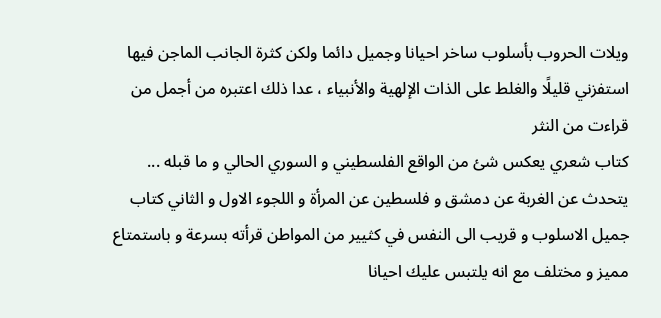ويلات الحروب بأسلوب ساخر احيانا وجميل دائما ولكن كثرة الجانب الماجن فيها استفزني قليلًا والغلط على الذات الإلهية والأنبياء ، عدا ذلك اعتبره من أجمل من قراءت من النثر
كتاب شعري يعكس شئ من الواقع الفلسطيني و السوري الحالي و ما قبله ... يتحدث عن الغربة عن دمشق و فلسطين عن المرأة و اللجوء الاول و الثاني كتاب جميل الاسلوب و قريب الى النفس في كثيير من المواطن قرأته بسرعة و باستمتاع مميز و مختلف مع انه يلتبس عليك احيانا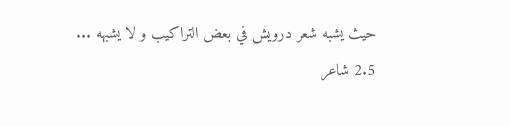حيث يشبه شعر درويش في بعض التراكيب و لا يشبهه ...
2.5 شاعر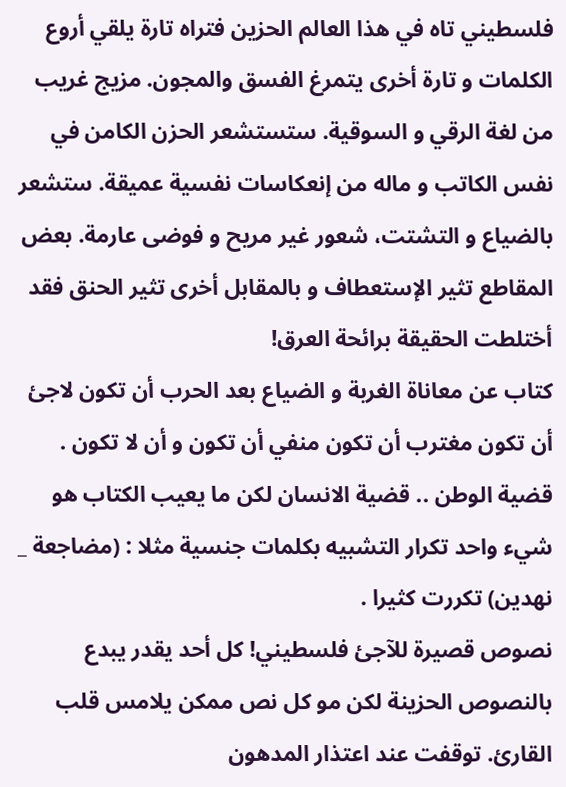فلسطيني تاه في هذا العالم الحزين فتراه تارة يلقي أروع الكلمات و تارة أخرى يتمرغ الفسق والمجون. مزيج غريب من لغة الرقي و السوقية. ستستشعر الحزن الكامن في نفس الكاتب و ماله من إنعكاسات نفسية عميقة. ستشعر بالضياع و التشتت، شعور غير مريح و فوضى عارمة. بعض المقاطع تثير الإستعطاف و بالمقابل أخرى تثير الحنق فقد أختلطت الحقيقة برائحة العرق!
كتاب عن معاناة الغربة و الضياع بعد الحرب أن تكون لاجئ أن تكون مغترب أن تكون منفي أن تكون و أن لا تكون . قضية الوطن .. قضية الانسان لكن ما يعيب الكتاب هو شيء واحد تكرار التشبيه بكلمات جنسية مثلا : (مضاجعة _ نهدين) تكررت كثيرا .
نصوص قصيرة للآجئ فلسطيني! كل أحد يقدر يبدع بالنصوص الحزينة لكن مو كل نص ممكن يلامس قلب القارئ. توقفت عند اعتذار المدهون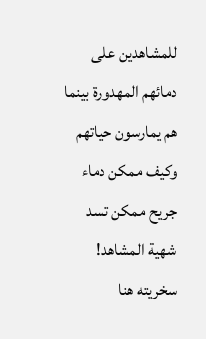للمشاهدين على دمائهم المهدورة بينما هم يمارسون حياتهم وكيف ممكن دماء جريح ممكن تسد شهية المشاهد! سخريته هنا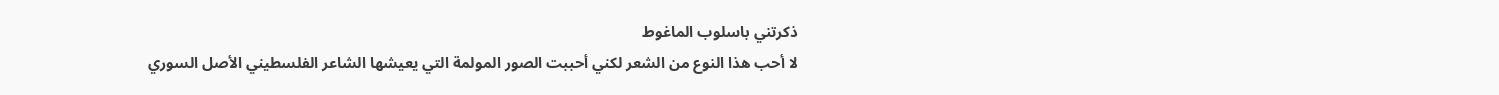ذكرتني باسلوب الماغوط
لا أحب هذا النوع من الشعر لكني أحببت الصور المولمة التي يعيشها الشاعر الفلسطيني الأصل السوري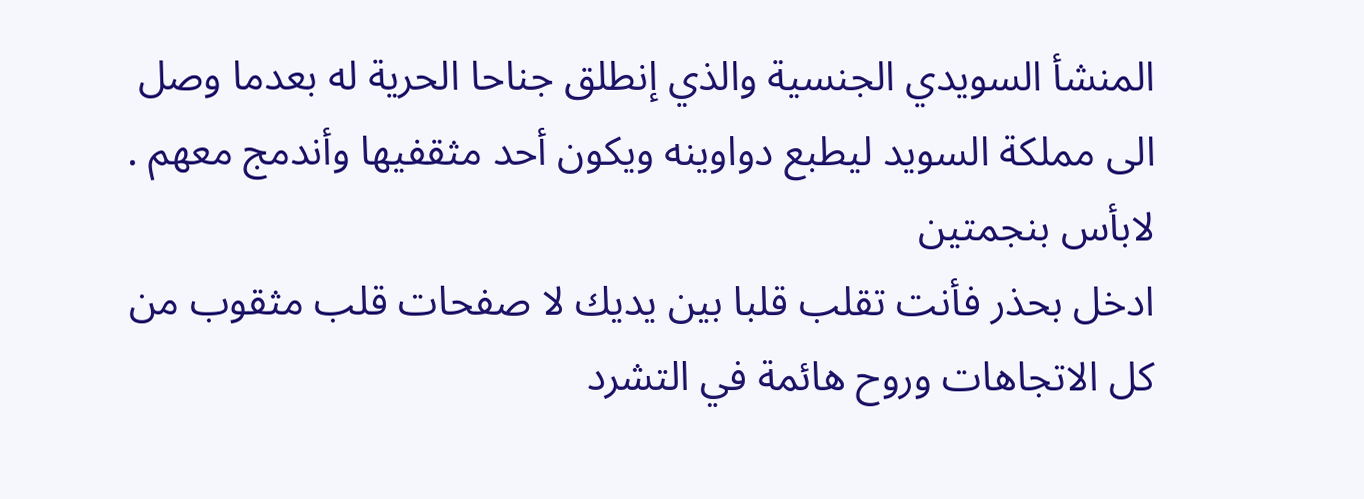المنشأ السويدي الجنسية والذي إنطلق جناحا الحرية له بعدما وصل الى مملكة السويد ليطبع دواوينه ويكون أحد مثقفيها وأندمج معهم . لابأس بنجمتين
ادخل بحذر فأنت تقلب قلبا بين يديك لا صفحات قلب مثقوب من كل الاتجاهات وروح هائمة في التشرد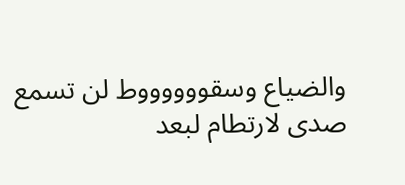والضياع وسقووووووط لن تسمع صدى لارتطام لبعد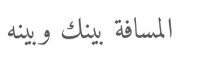المسافة بينك وبينه